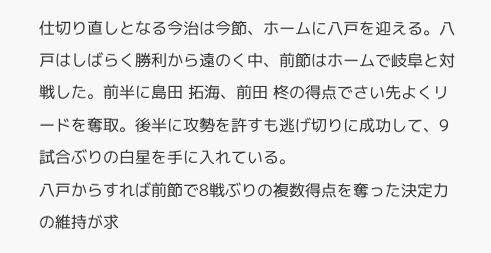仕切り直しとなる今治は今節、ホームに八戸を迎える。八戸はしばらく勝利から遠のく中、前節はホームで岐阜と対戦した。前半に島田 拓海、前田 柊の得点でさい先よくリードを奪取。後半に攻勢を許すも逃げ切りに成功して、9試合ぶりの白星を手に入れている。
八戸からすれば前節で8戦ぶりの複数得点を奪った決定力の維持が求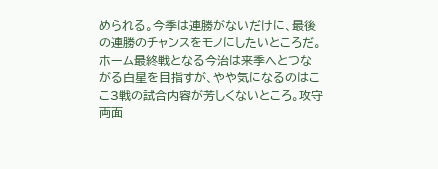められる。今季は連勝がないだけに、最後の連勝のチャンスをモノにしたいところだ。
ホーム最終戦となる今治は来季へとつながる白星を目指すが、やや気になるのはここ3戦の試合内容が芳しくないところ。攻守両面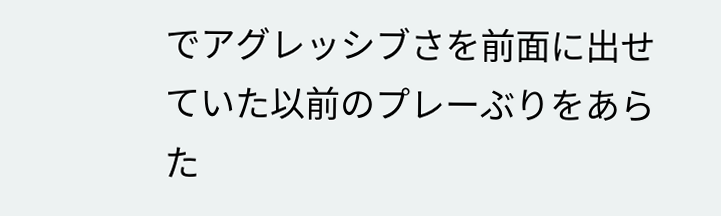でアグレッシブさを前面に出せていた以前のプレーぶりをあらた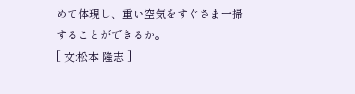めて体現し、重い空気をすぐさま一掃することができるか。
[ 文:松本 隆志 ]